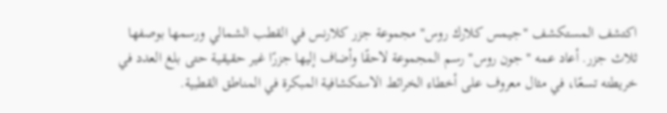اكتشف المستكشف "جيمس كلارك روس" مجموعة جزر كلارنس في القطب الشمالي ورسمها بوصفها ثلاث جزر. أعاد عمه "جون روس" رسم المجموعة لاحقًا وأضاف إليها جزرًا غير حقيقية حتى بلغ العدد في خريطته تسعًا، في مثال معروف على أخطاء الخرائط الاستكشافية المبكرة في المناطق القطبية.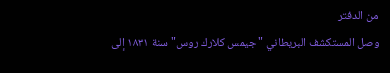من الدفتر
وصل المستكشف البريطاني "جيمس كلارك روس" سنة ١٨٣١ إلى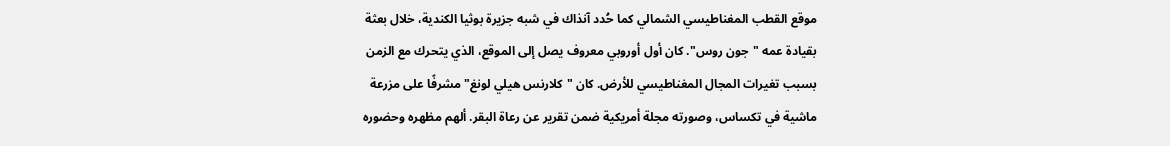موقع القطب المغناطيسي الشمالي كما حُدد آنذاك في شبه جزيرة بوثيا الكندية، خلال بعثة بقيادة عمه "جون روس". كان أول أوروبي معروف يصل إلى الموقع، الذي يتحرك مع الزمن بسبب تغيرات المجال المغناطيسي للأرض. كان "كلارنس هيلي لونغ" مشرفًا على مزرعة ماشية في تكساس، وصورته مجلة أمريكية ضمن تقرير عن رعاة البقر. ألهم مظهره وحضوره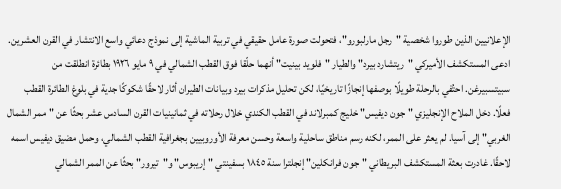الإعلانيين الذين طوروا شخصية "رجل مارلبورو"، فتحولت صورة عامل حقيقي في تربية الماشية إلى نموذج دعائي واسع الانتشار في القرن العشرين. ادعى المستكشف الأميركي "ريتشارد بيرد" والطيار "فلويد بينيت" أنهما حلّقا فوق القطب الشمالي في ٩ مايو ١٩٢٦ بطائرة انطلقت من سبيتسبيرغن. احتُفي بالرحلة طويلًا بوصفها إنجازًا تاريخيًا، لكن تحليل مذكرات بيرد وبيانات الطيران أثار لاحقًا شكوكًا جدية في بلوغ الطائرة القطب فعلًا. دخل الملاح الإنجليزي "جون ديفيس" خليج كمبرلاند في القطب الكندي خلال رحلاته في ثمانينيات القرن السادس عشر بحثًا عن "ممر الشمال الغربي" إلى آسيا. لم يعثر على الممر، لكنه رسم مناطق ساحلية واسعة وحسن معرفة الأوروبيين بجغرافية القطب الشمالي، وحمل مضيق ديفيس اسمه لاحقًا. غادرت بعثة المستكشف البريطاني "جون فرانكلين" إنجلترا سنة ١٨٤٥ بسفينتي "إريبوس" و"تيرور" بحثًا عن الممر الشمالي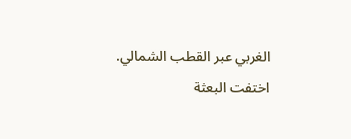الغربي عبر القطب الشمالي. اختفت البعثة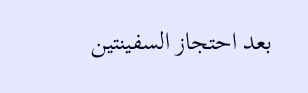بعد احتجاز السفينتين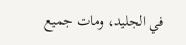في الجليد، ومات جميع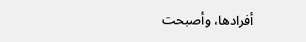أفرادها، وأصبحت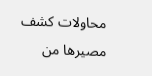محاولات كشف مصيرها من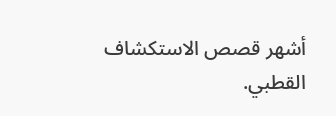أشهر قصص الاستكشاف القطبي.